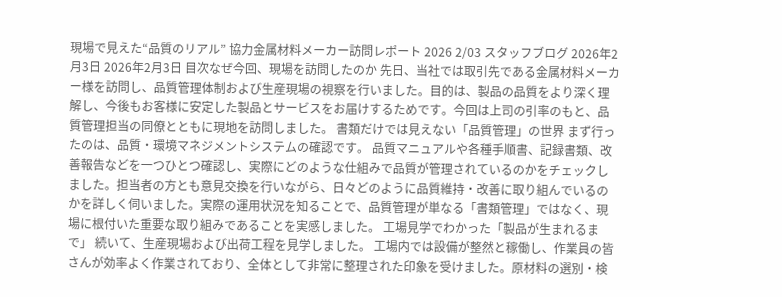現場で見えた“品質のリアル” 協力金属材料メーカー訪問レポート 2026 2/03 スタッフブログ 2026年2月3日 2026年2月3日 目次なぜ今回、現場を訪問したのか 先日、当社では取引先である金属材料メーカー様を訪問し、品質管理体制および生産現場の視察を行いました。目的は、製品の品質をより深く理解し、今後もお客様に安定した製品とサービスをお届けするためです。今回は上司の引率のもと、品質管理担当の同僚とともに現地を訪問しました。 書類だけでは見えない「品質管理」の世界 まず行ったのは、品質・環境マネジメントシステムの確認です。 品質マニュアルや各種手順書、記録書類、改善報告などを一つひとつ確認し、実際にどのような仕組みで品質が管理されているのかをチェックしました。担当者の方とも意見交換を行いながら、日々どのように品質維持・改善に取り組んでいるのかを詳しく伺いました。実際の運用状況を知ることで、品質管理が単なる「書類管理」ではなく、現場に根付いた重要な取り組みであることを実感しました。 工場見学でわかった「製品が生まれるまで」 続いて、生産現場および出荷工程を見学しました。 工場内では設備が整然と稼働し、作業員の皆さんが効率よく作業されており、全体として非常に整理された印象を受けました。原材料の選別・検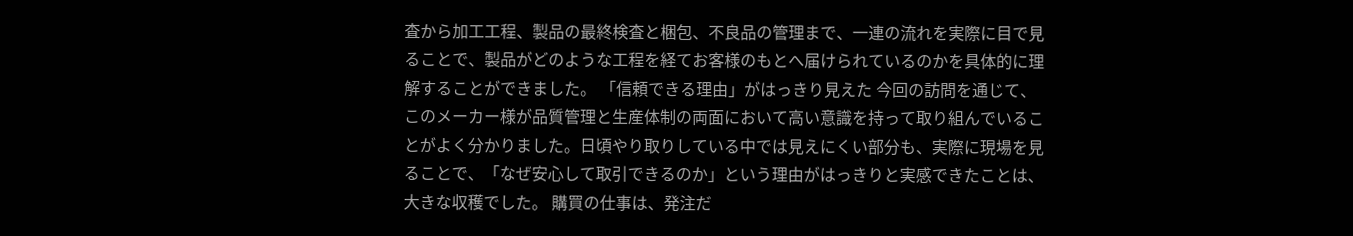査から加工工程、製品の最終検査と梱包、不良品の管理まで、一連の流れを実際に目で見ることで、製品がどのような工程を経てお客様のもとへ届けられているのかを具体的に理解することができました。 「信頼できる理由」がはっきり見えた 今回の訪問を通じて、このメーカー様が品質管理と生産体制の両面において高い意識を持って取り組んでいることがよく分かりました。日頃やり取りしている中では見えにくい部分も、実際に現場を見ることで、「なぜ安心して取引できるのか」という理由がはっきりと実感できたことは、大きな収穫でした。 購買の仕事は、発注だ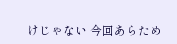けじゃない 今回あらため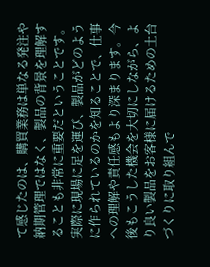て感じたのは、購買業務は単なる発注や納期管理ではなく、製品の背景を理解することも非常に重要だということです。実際に現場に足を運び、製品がどのように作られているのかを知ることで、仕事への理解や責任感もより深まります。今後もこうした機会を大切にしながら、より良い製品をお客様に届けるための土台づくりに取り組んで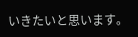いきたいと思います。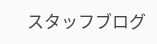スタッフブログ